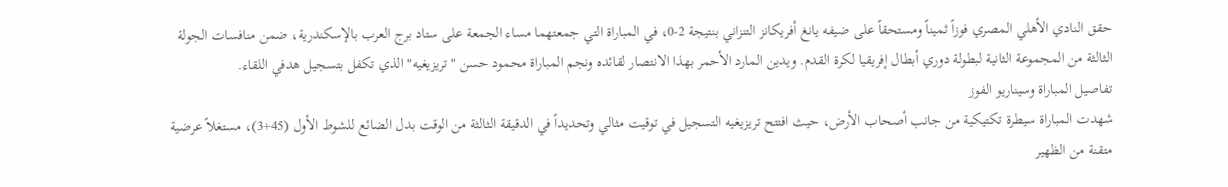حقق النادي الأهلي المصري فوزاً ثميناً ومستحقاً على ضيفه يانغ أفريكانز التنزاني بنتيجة 2-0، في المباراة التي جمعتهما مساء الجمعة على ستاد برج العرب بالإسكندرية، ضمن منافسات الجولة الثالثة من المجموعة الثانية لبطولة دوري أبطال إفريقيا لكرة القدم. ويدين المارد الأحمر بهذا الانتصار لقائده ونجم المباراة محمود حسن "تريزيغيه" الذي تكفل بتسجيل هدفي اللقاء.
تفاصيل المباراة وسيناريو الفوز
شهدت المباراة سيطرة تكتيكية من جانب أصحاب الأرض، حيث افتتح تريزيغيه التسجيل في توقيت مثالي وتحديداً في الدقيقة الثالثة من الوقت بدل الضائع للشوط الأول (45+3)، مستغلاً عرضية متقنة من الظهير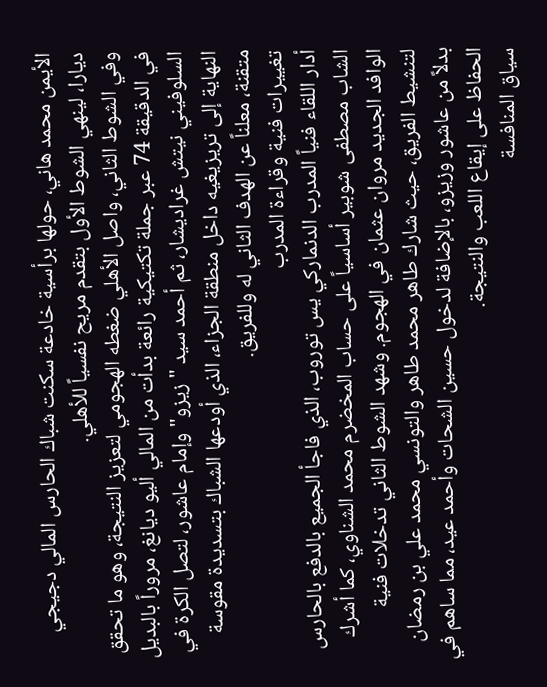الأيمن محمد هاني، حولها برأسية خادعة سكنت شباك الحارس المالي دجيجي ديارا، لينهي الشوط الأول بتقدم مريح نفسياً للأهلي.
وفي الشوط الثاني، واصل الأهلي ضغطه الهجومي لتعزيز النتيجة، وهو ما تحقق في الدقيقة 74 عبر جملة تكتيكية رائعة بدأت من المالي أليو ديانغ، مروراً بالبديل السلوفيني نيتش غراديشار، ثم أحمد سيد "زيزو" وإمام عاشور، لتصل الكرة في النهاية إلى تريزيغيه داخل منطقة الجزاء، الذي أودعها الشباك بتسديدة مقوسة متقنة، معلناً عن الهدف الثاني له وللفريق.
تغييرات فنية وقراءة المدرب
أدار اللقاء فنياً المدرب الدنماركي يس توروب، الذي فاجأ الجميع بالدفع بالحارس الشاب مصطفى شوبير أساسياً على حساب المخضرم محمد الشناوي، كما أشرك الوافد الجديد مروان عثمان في الهجوم. وشهد الشوط الثاني تدخلات فنية لتنشيط الفريق، حيث شارك طاهر محمد طاهر والتونسي محمد علي بن رمضان بدلاً من عاشور وزيزو، بالإضافة لدخول حسين الشحات وأحمد عيد، مما ساهم في الحفاظ على إيقاع اللعب والنتيجة.
سياق المنافسة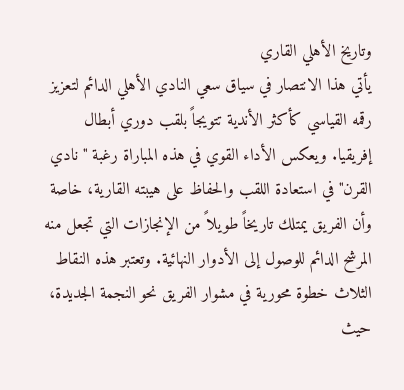وتاريخ الأهلي القاري
يأتي هذا الانتصار في سياق سعي النادي الأهلي الدائم لتعزيز رقمه القياسي كأكثر الأندية تتويجاً بلقب دوري أبطال إفريقيا. ويعكس الأداء القوي في هذه المباراة رغبة "نادي القرن" في استعادة اللقب والحفاظ على هيبته القارية، خاصة وأن الفريق يمتلك تاريخاً طويلاً من الإنجازات التي تجعل منه المرشح الدائم للوصول إلى الأدوار النهائية. وتعتبر هذه النقاط الثلاث خطوة محورية في مشوار الفريق نحو النجمة الجديدة، حيث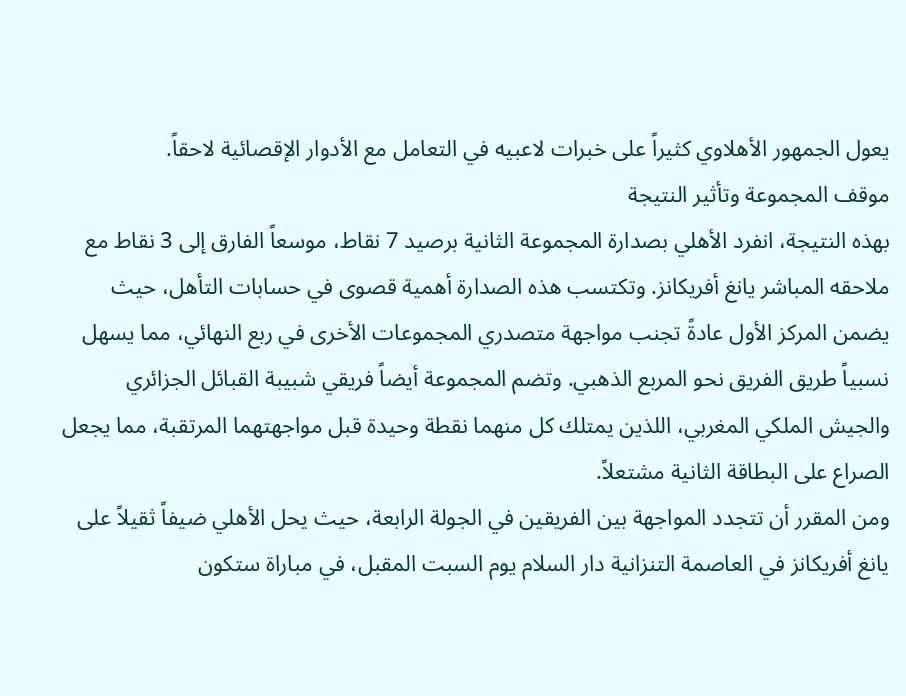يعول الجمهور الأهلاوي كثيراً على خبرات لاعبيه في التعامل مع الأدوار الإقصائية لاحقاً.
موقف المجموعة وتأثير النتيجة
بهذه النتيجة، انفرد الأهلي بصدارة المجموعة الثانية برصيد 7 نقاط، موسعاً الفارق إلى 3 نقاط مع ملاحقه المباشر يانغ أفريكانز. وتكتسب هذه الصدارة أهمية قصوى في حسابات التأهل، حيث يضمن المركز الأول عادةً تجنب مواجهة متصدري المجموعات الأخرى في ربع النهائي، مما يسهل نسبياً طريق الفريق نحو المربع الذهبي. وتضم المجموعة أيضاً فريقي شبيبة القبائل الجزائري والجيش الملكي المغربي، اللذين يمتلك كل منهما نقطة وحيدة قبل مواجهتهما المرتقبة، مما يجعل الصراع على البطاقة الثانية مشتعلاً.
ومن المقرر أن تتجدد المواجهة بين الفريقين في الجولة الرابعة، حيث يحل الأهلي ضيفاً ثقيلاً على يانغ أفريكانز في العاصمة التنزانية دار السلام يوم السبت المقبل، في مباراة ستكون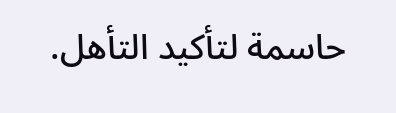حاسمة لتأكيد التأهل.